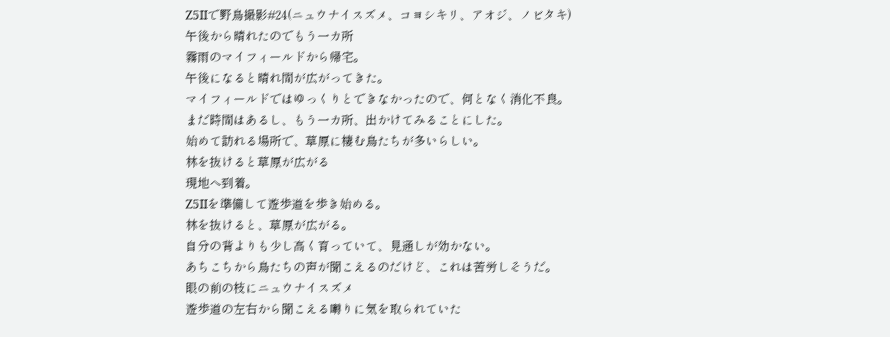Z5IIで野鳥撮影#24(ニュウナイスズメ、コヨシキリ、アオジ、ノビタキ)
午後から晴れたのでもう一カ所
霧雨のマイフィールドから帰宅。
午後になると晴れ間が広がってきた。
マイフィールドではゆっくりとできなかったので、何となく消化不良。
まだ時間はあるし、もう一カ所、出かけてみることにした。
始めて訪れる場所で、草原に棲む鳥たちが多いらしい。
林を抜けると草原が広がる
現地へ到着。
Z5IIを準備して遊歩道を歩き始める。
林を抜けると、草原が広がる。
自分の背よりも少し高く育っていて、見通しが効かない。
あちこちから鳥たちの声が聞こえるのだけど、これは苦労しそうだ。
眼の前の枝にニュウナイスズメ
遊歩道の左右から聞こえる囀りに気を取られていた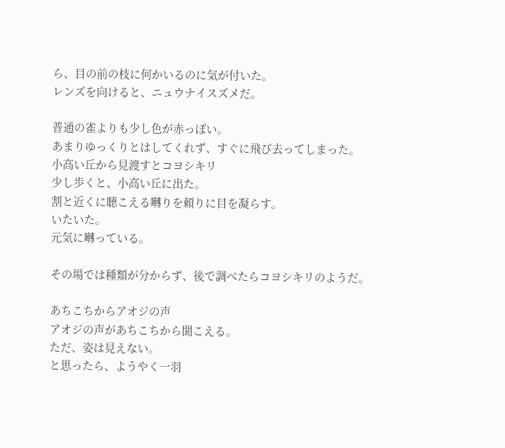ら、目の前の枝に何かいるのに気が付いた。
レンズを向けると、ニュウナイスズメだ。

普通の雀よりも少し色が赤っぽい。
あまりゆっくりとはしてくれず、すぐに飛び去ってしまった。
小高い丘から見渡すとコヨシキリ
少し歩くと、小高い丘に出た。
割と近くに聴こえる囀りを頼りに目を凝らす。
いたいた。
元気に囀っている。

その場では種類が分からず、後で調べたらコヨシキリのようだ。

あちこちからアオジの声
アオジの声があちこちから聞こえる。
ただ、姿は見えない。
と思ったら、ようやく一羽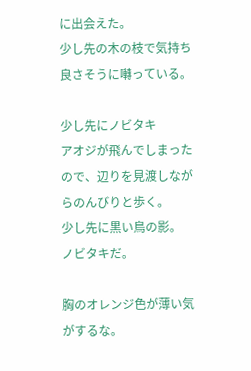に出会えた。
少し先の木の枝で気持ち良さそうに囀っている。

少し先にノビタキ
アオジが飛んでしまったので、辺りを見渡しながらのんびりと歩く。
少し先に黒い鳥の影。
ノビタキだ。

胸のオレンジ色が薄い気がするな。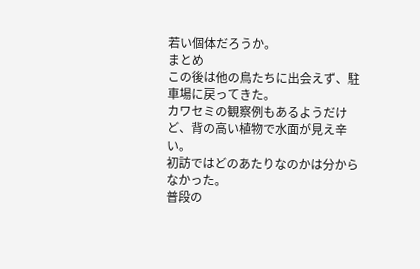若い個体だろうか。
まとめ
この後は他の鳥たちに出会えず、駐車場に戻ってきた。
カワセミの観察例もあるようだけど、背の高い植物で水面が見え辛い。
初訪ではどのあたりなのかは分からなかった。
普段の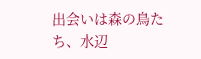出会いは森の鳥たち、水辺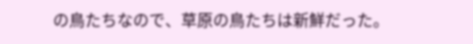の鳥たちなので、草原の鳥たちは新鮮だった。